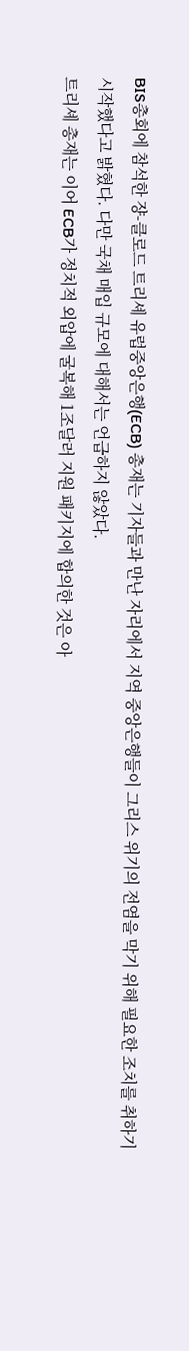BIS총회에 참석한 쟝-클로드 트리셰 유럽중앙은행(ECB) 총재는 기자들과 만난 자리에서 지역 중앙은행들이 그리스 위기의 전염을 막기 위해 필요한 조치를 취하기 시작했다고 밝혔다. 다만 국채 매입 규모에 대해서는 언급하지 않았다.
트리셰 총재는 이어 ECB가 정치적 외압에 굴복해 1조달러 지원 패키지에 합의한 것은 아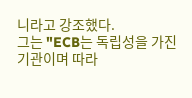니라고 강조했다.
그는 "ECB는 독립성을 가진 기관이며 따라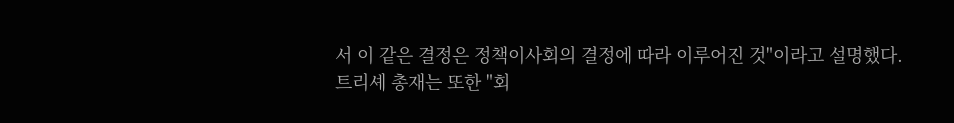서 이 같은 결정은 정책이사회의 결정에 따라 이루어진 것"이라고 설명했다.
트리셰 총재는 또한 "회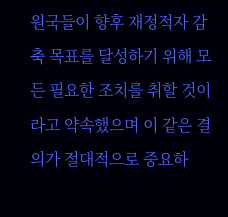원국들이 향후 재정적자 감축 목표를 달성하기 위해 모든 필요한 조치를 취할 것이라고 약속했으며 이 같은 결의가 절대적으로 중요하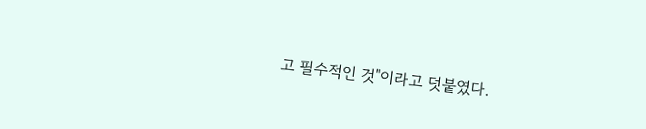고 필수적인 것"이라고 덧붙였다.